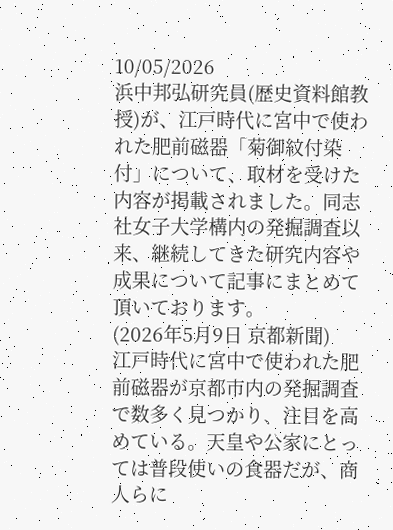10/05/2026
浜中邦弘研究員(歴史資料館教授)が、江戸時代に宮中で使われた肥前磁器「菊御紋付染付」について、取材を受けた内容が掲載されました。同志社女子大学構内の発掘調査以来、継続してきた研究内容や成果について記事にまとめて頂いております。
(2026年5月9日 京都新聞)
江戸時代に宮中で使われた肥前磁器が京都市内の発掘調査で数多く見つかり、注目を高めている。天皇や公家にとっては普段使いの食器だが、商人らに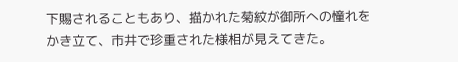下賜されることもあり、描かれた菊紋が御所への憧れをかき立て、市井で珍重された様相が見えてきた。